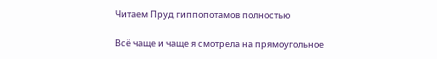Читаем Пруд гиппопотамов полностью

Всё чаще и чаще я смотрела на прямоугольное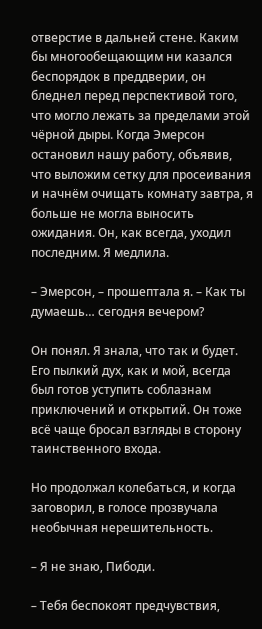отверстие в дальней стене. Каким бы многообещающим ни казался беспорядок в преддверии, он бледнел перед перспективой того, что могло лежать за пределами этой чёрной дыры. Когда Эмерсон остановил нашу работу, объявив, что выложим сетку для просеивания и начнём очищать комнату завтра, я больше не могла выносить ожидания. Он, как всегда, уходил последним. Я медлила.

– Эмерсон, – прошептала я. – Как ты думаешь… сегодня вечером?

Он понял. Я знала, что так и будет. Его пылкий дух, как и мой, всегда был готов уступить соблазнам приключений и открытий. Он тоже всё чаще бросал взгляды в сторону таинственного входа.

Но продолжал колебаться, и когда заговорил, в голосе прозвучала необычная нерешительность.

– Я не знаю, Пибоди.

– Тебя беспокоят предчувствия,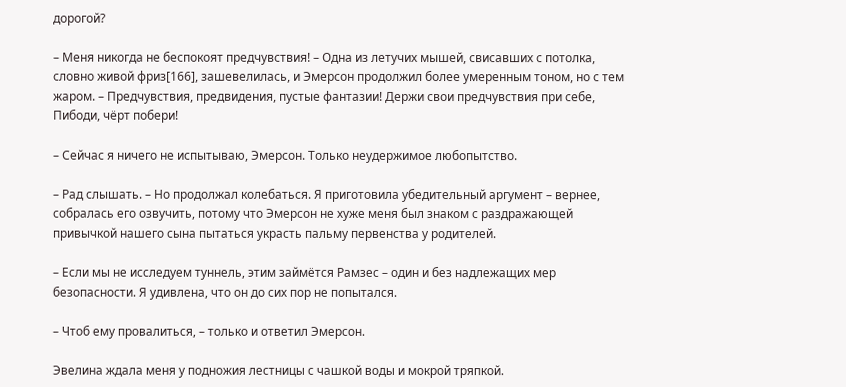дорогой?

– Меня никогда не беспокоят предчувствия! – Одна из летучих мышей, свисавших с потолка, словно живой фриз[166], зашевелилась, и Эмерсон продолжил более умеренным тоном, но с тем жаром. – Предчувствия, предвидения, пустые фантазии! Держи свои предчувствия при себе, Пибоди, чёрт побери!

– Сейчас я ничего не испытываю, Эмерсон. Только неудержимое любопытство.

– Рад слышать. – Но продолжал колебаться. Я приготовила убедительный аргумент – вернее, собралась его озвучить, потому что Эмерсон не хуже меня был знаком с раздражающей привычкой нашего сына пытаться украсть пальму первенства у родителей.

– Если мы не исследуем туннель, этим займётся Рамзес – один и без надлежащих мер безопасности. Я удивлена, что он до сих пор не попытался.

– Чтоб ему провалиться, – только и ответил Эмерсон.

Эвелина ждала меня у подножия лестницы с чашкой воды и мокрой тряпкой.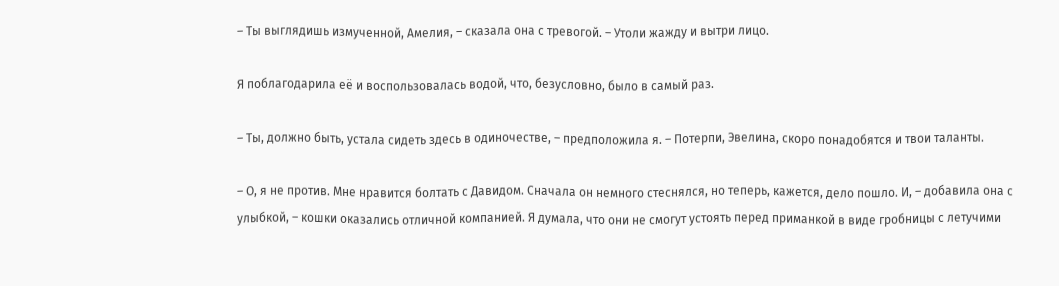– Ты выглядишь измученной, Амелия, – сказала она с тревогой. – Утоли жажду и вытри лицо.

Я поблагодарила её и воспользовалась водой, что, безусловно, было в самый раз.

– Ты, должно быть, устала сидеть здесь в одиночестве, – предположила я. – Потерпи, Эвелина, скоро понадобятся и твои таланты.

– О, я не против. Мне нравится болтать с Давидом. Сначала он немного стеснялся, но теперь, кажется, дело пошло. И, – добавила она с улыбкой, – кошки оказались отличной компанией. Я думала, что они не смогут устоять перед приманкой в виде гробницы с летучими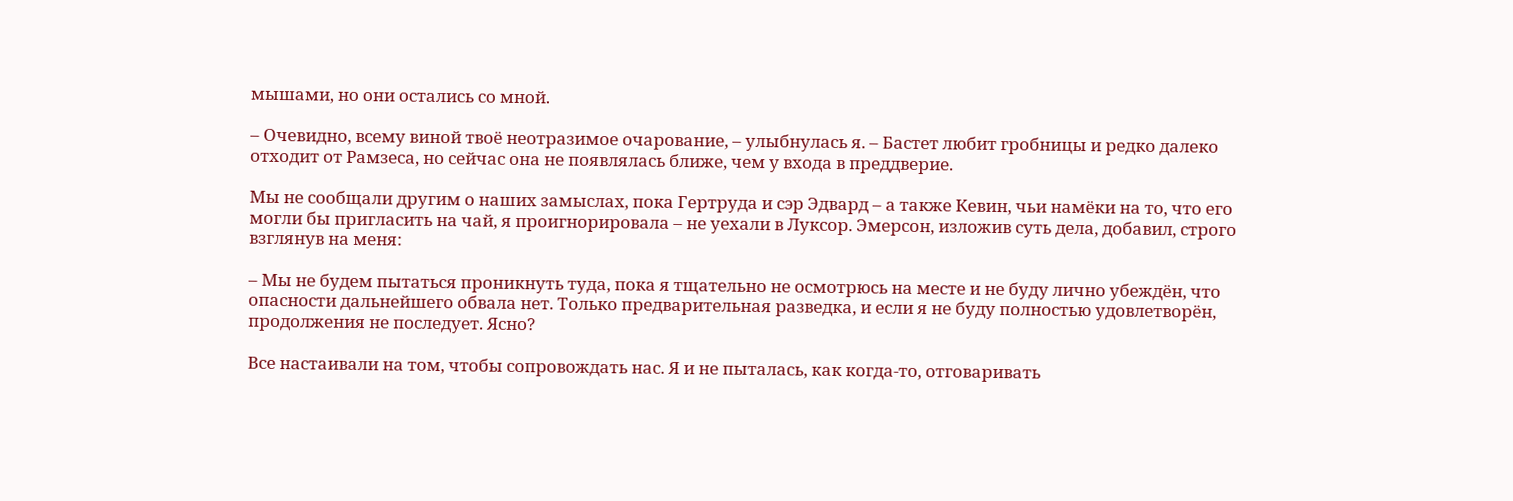мышами, но они остались со мной.

– Очевидно, всему виной твоё неотразимое очарование, – улыбнулась я. – Бастет любит гробницы и редко далеко отходит от Рамзеса, но сейчас она не появлялась ближе, чем у входа в преддверие.

Мы не сообщали другим о наших замыслах, пока Гертруда и сэр Эдвард – а также Кевин, чьи намёки на то, что его могли бы пригласить на чай, я проигнорировала – не уехали в Луксор. Эмерсон, изложив суть дела, добавил, строго взглянув на меня:

– Мы не будем пытаться проникнуть туда, пока я тщательно не осмотрюсь на месте и не буду лично убеждён, что опасности дальнейшего обвала нет. Только предварительная разведка, и если я не буду полностью удовлетворён, продолжения не последует. Ясно?

Все настаивали на том, чтобы сопровождать нас. Я и не пыталась, как когда-то, отговаривать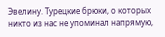Эвелину. Турецкие брюки, о которых никто из нас не упоминал напрямую,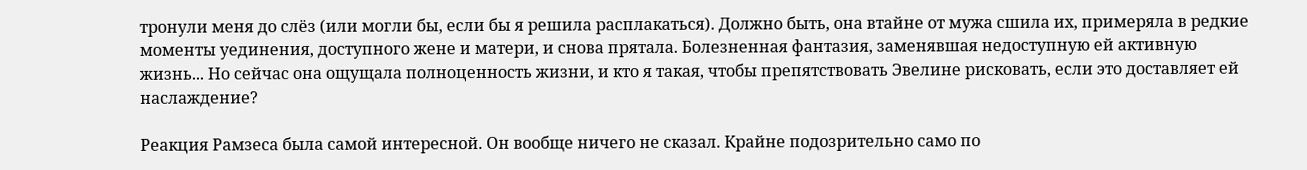тронули меня до слёз (или могли бы, если бы я решила расплакаться). Должно быть, она втайне от мужа сшила их, примеряла в редкие моменты уединения, доступного жене и матери, и снова прятала. Болезненная фантазия, заменявшая недоступную ей активную жизнь... Но сейчас она ощущала полноценность жизни, и кто я такая, чтобы препятствовать Эвелине рисковать, если это доставляет ей наслаждение?

Реакция Рамзеса была самой интересной. Он вообще ничего не сказал. Крайне подозрительно само по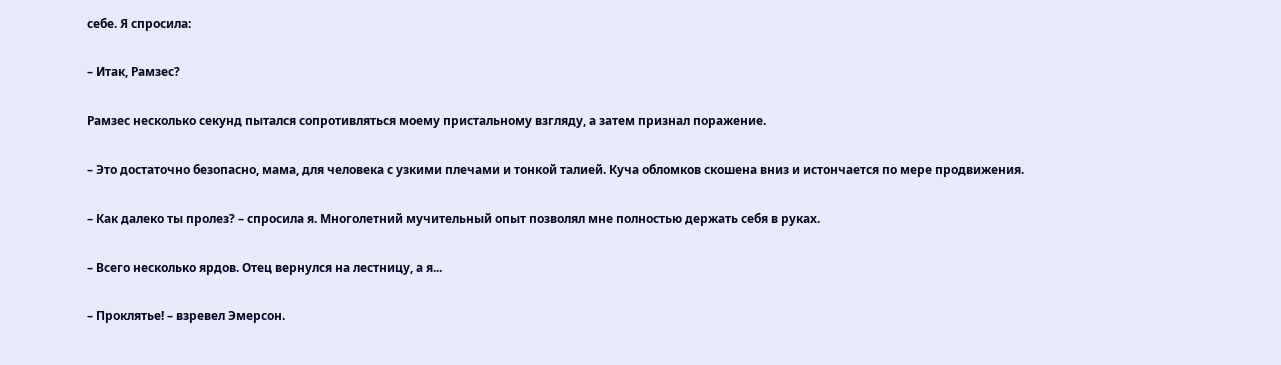себе. Я спросила:

– Итак, Рамзес?

Рамзес несколько секунд пытался сопротивляться моему пристальному взгляду, а затем признал поражение.

– Это достаточно безопасно, мама, для человека с узкими плечами и тонкой талией. Куча обломков скошена вниз и истончается по мере продвижения.

– Как далеко ты пролез? – спросила я. Многолетний мучительный опыт позволял мне полностью держать себя в руках.

– Всего несколько ярдов. Отец вернулся на лестницу, а я...

– Проклятье! – взревел Эмерсон.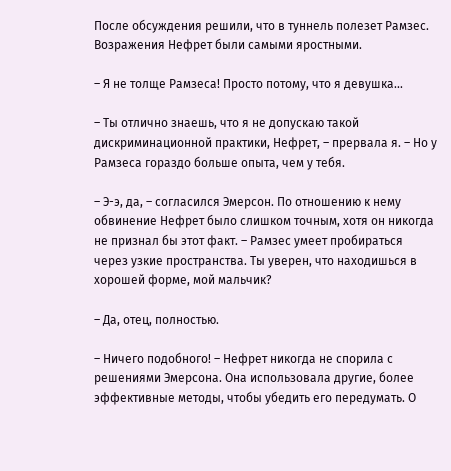После обсуждения решили, что в туннель полезет Рамзес. Возражения Нефрет были самыми яростными.

– Я не толще Рамзеса! Просто потому, что я девушка...

– Ты отлично знаешь, что я не допускаю такой дискриминационной практики, Нефрет, – прервала я. – Но у Рамзеса гораздо больше опыта, чем у тебя.

– Э-э, да, – согласился Эмерсон. По отношению к нему обвинение Нефрет было слишком точным, хотя он никогда не признал бы этот факт. – Рамзес умеет пробираться через узкие пространства. Ты уверен, что находишься в хорошей форме, мой мальчик?

– Да, отец, полностью.

– Ничего подобного! – Нефрет никогда не спорила с решениями Эмерсона. Она использовала другие, более эффективные методы, чтобы убедить его передумать. О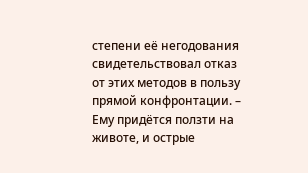степени её негодования свидетельствовал отказ от этих методов в пользу прямой конфронтации. – Ему придётся ползти на животе, и острые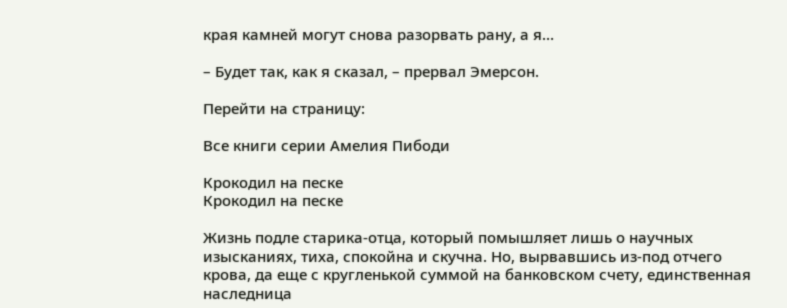края камней могут снова разорвать рану, а я…

– Будет так, как я сказал, – прервал Эмерсон.

Перейти на страницу:

Все книги серии Амелия Пибоди

Крокодил на песке
Крокодил на песке

Жизнь подле старика-отца, который помышляет лишь о научных изысканиях, тиха, спокойна и скучна. Но, вырвавшись из-под отчего крова, да еще с кругленькой суммой на банковском счету, единственная наследница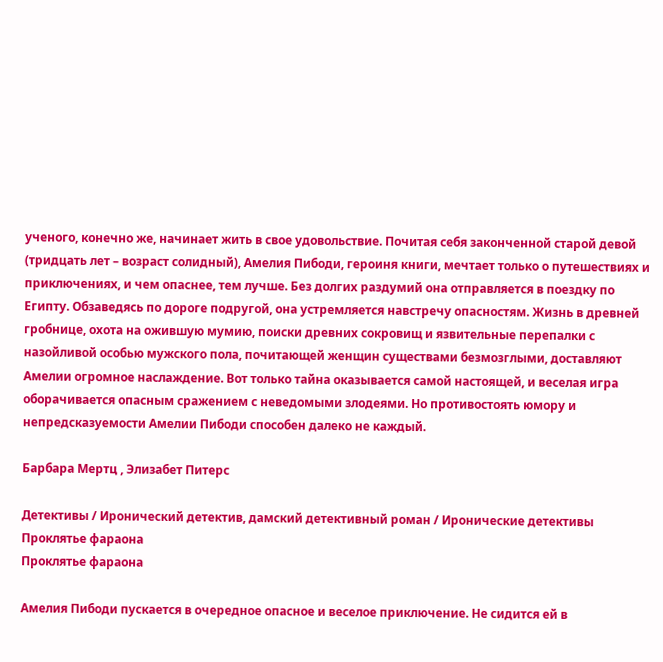ученого, конечно же, начинает жить в свое удовольствие. Почитая себя законченной старой девой (тридцать лет – возраст солидный), Амелия Пибоди, героиня книги, мечтает только о путешествиях и приключениях, и чем опаснее, тем лучше. Без долгих раздумий она отправляется в поездку по Египту. Обзаведясь по дороге подругой, она устремляется навстречу опасностям. Жизнь в древней гробнице, охота на ожившую мумию, поиски древних сокровищ и язвительные перепалки с назойливой особью мужского пола, почитающей женщин существами безмозглыми, доставляют Амелии огромное наслаждение. Вот только тайна оказывается самой настоящей, и веселая игра оборачивается опасным сражением с неведомыми злодеями. Но противостоять юмору и непредсказуемости Амелии Пибоди способен далеко не каждый.

Барбара Мертц , Элизабет Питерс

Детективы / Иронический детектив, дамский детективный роман / Иронические детективы
Проклятье фараона
Проклятье фараона

Амелия Пибоди пускается в очередное опасное и веселое приключение. Не сидится ей в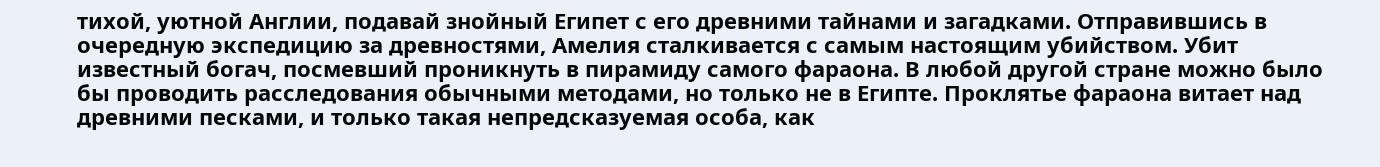тихой, уютной Англии, подавай знойный Египет с его древними тайнами и загадками. Отправившись в очередную экспедицию за древностями, Амелия сталкивается с самым настоящим убийством. Убит известный богач, посмевший проникнуть в пирамиду самого фараона. В любой другой стране можно было бы проводить расследования обычными методами, но только не в Египте. Проклятье фараона витает над древними песками, и только такая непредсказуемая особа, как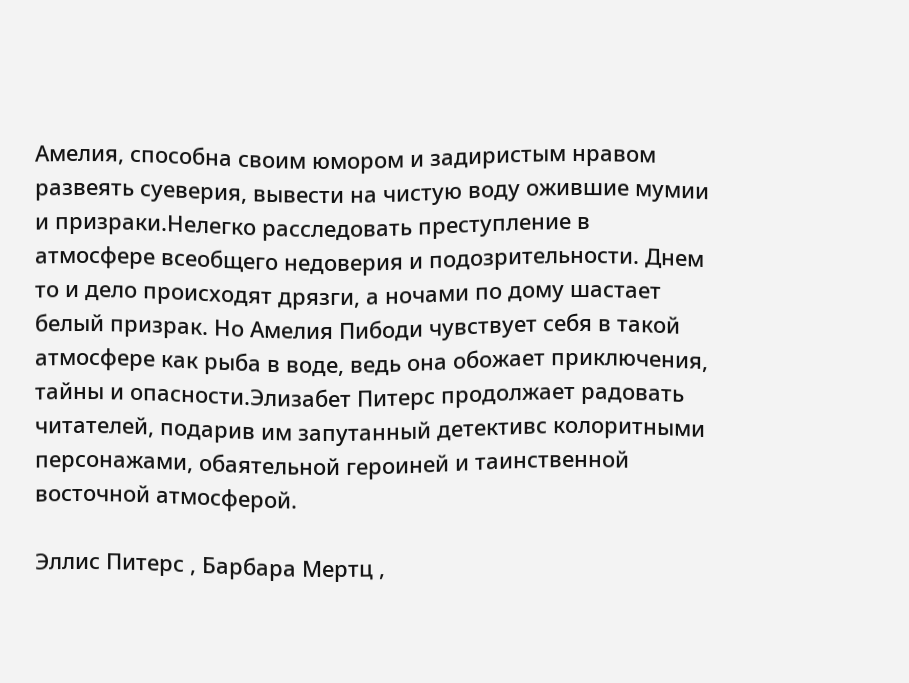Амелия, способна своим юмором и задиристым нравом развеять суеверия, вывести на чистую воду ожившие мумии и призраки.Нелегко расследовать преступление в атмосфере всеобщего недоверия и подозрительности. Днем то и дело происходят дрязги, а ночами по дому шастает белый призрак. Но Амелия Пибоди чувствует себя в такой атмосфере как рыба в воде, ведь она обожает приключения, тайны и опасности.Элизабет Питерс продолжает радовать читателей, подарив им запутанный детективс колоритными персонажами, обаятельной героиней и таинственной восточной атмосферой.

Эллис Питерс , Барбара Мертц ,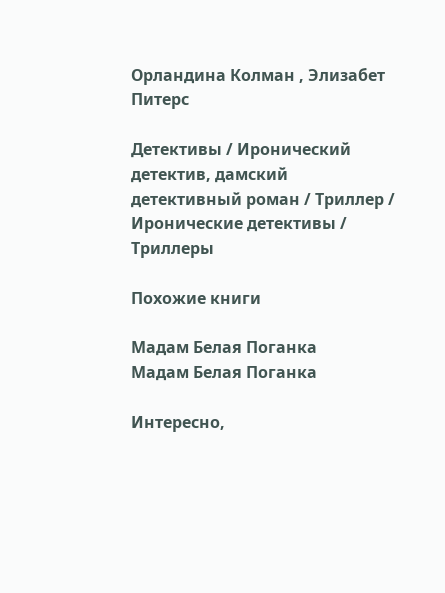Орландина Колман , Элизабет Питерс

Детективы / Иронический детектив, дамский детективный роман / Триллер / Иронические детективы / Триллеры

Похожие книги

Мадам Белая Поганка
Мадам Белая Поганка

Интересно,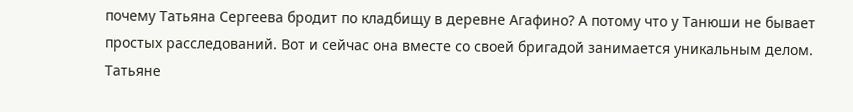почему Татьяна Сергеева бродит по кладбищу в деревне Агафино? А потому что у Танюши не бывает простых расследований. Вот и сейчас она вместе со своей бригадой занимается уникальным делом. Татьяне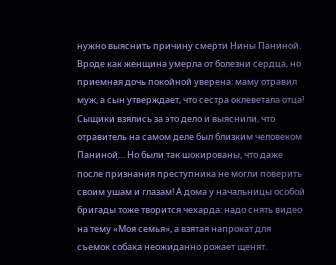нужно выяснить причину смерти Нины Паниной. Вроде как женщина умерла от болезни сердца, но приемная дочь покойной уверена: маму отравил муж, а сын утверждает, что сестра оклеветала отца!  Сыщики взялись за это дело и выяснили, что отравитель на самом деле был близким человеком Паниной… Но были так шокированы, что даже после признания преступника не могли поверить своим ушам и глазам! А дома у начальницы особой бригады тоже творится чехарда: надо снять видео на тему «Моя семья», а взятая напрокат для съемок собака неожиданно рожает щенят.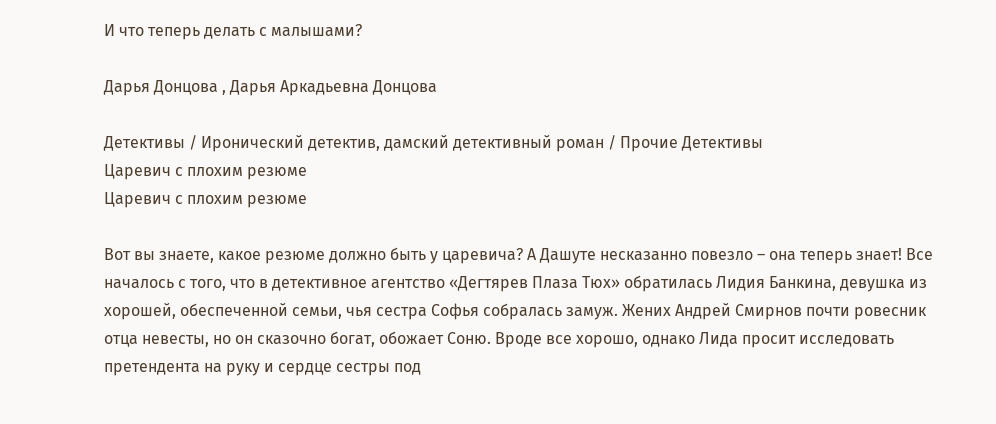И что теперь делать с малышами?

Дарья Донцова , Дарья Аркадьевна Донцова

Детективы / Иронический детектив, дамский детективный роман / Прочие Детективы
Царевич с плохим резюме
Царевич с плохим резюме

Вот вы знаете, какое резюме должно быть у царевича? А Дашуте несказанно повезло – она теперь знает! Все началось с того, что в детективное агентство «Дегтярев Плаза Тюх» обратилась Лидия Банкина, девушка из хорошей, обеспеченной семьи, чья сестра Софья собралась замуж. Жених Андрей Смирнов почти ровесник отца невесты, но он сказочно богат, обожает Соню. Вроде все хорошо, однако Лида просит исследовать претендента на руку и сердце сестры под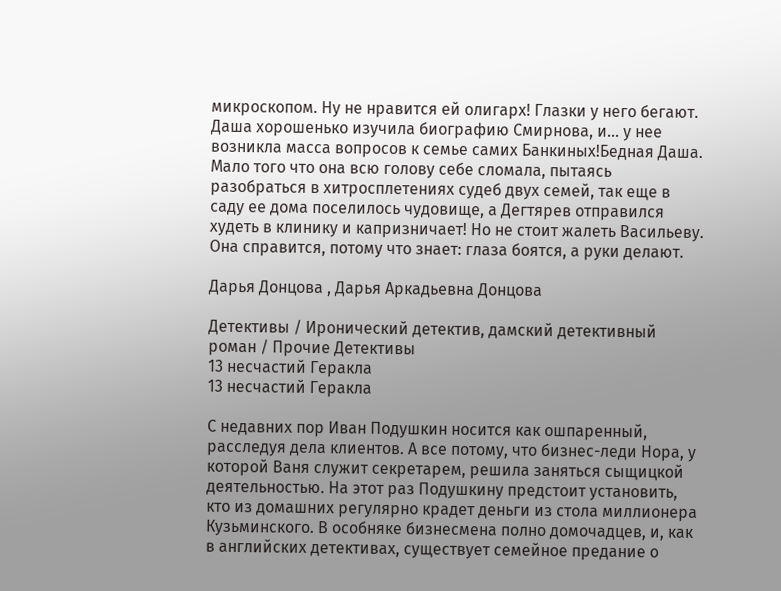микроскопом. Ну не нравится ей олигарх! Глазки у него бегают. Даша хорошенько изучила биографию Смирнова, и… у нее возникла масса вопросов к семье самих Банкиных!Бедная Даша. Мало того что она всю голову себе сломала, пытаясь разобраться в хитросплетениях судеб двух семей, так еще в саду ее дома поселилось чудовище, а Дегтярев отправился худеть в клинику и капризничает! Но не стоит жалеть Васильеву. Она справится, потому что знает: глаза боятся, а руки делают.

Дарья Донцова , Дарья Аркадьевна Донцова

Детективы / Иронический детектив, дамский детективный роман / Прочие Детективы
13 несчастий Геракла
13 несчастий Геракла

С недавних пор Иван Подушкин носится как ошпаренный, расследуя дела клиентов. А все потому, что бизнес-леди Нора, у которой Ваня служит секретарем, решила заняться сыщицкой деятельностью. На этот раз Подушкину предстоит установить, кто из домашних регулярно крадет деньги из стола миллионера Кузьминского. В особняке бизнесмена полно домочадцев, и, как в английских детективах, существует семейное предание о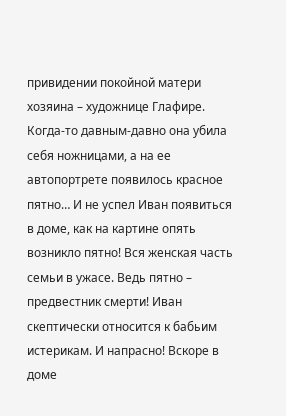привидении покойной матери хозяина – художнице Глафире. Когда-то давным-давно она убила себя ножницами, а на ее автопортрете появилось красное пятно… И не успел Иван появиться в доме, как на картине опять возникло пятно! Вся женская часть семьи в ужасе. Ведь пятно – предвестник смерти! Иван скептически относится к бабьим истерикам. И напрасно! Вскоре в доме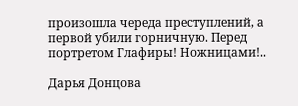произошла череда преступлений, а первой убили горничную. Перед портретом Глафиры! Ножницами!..

Дарья Донцова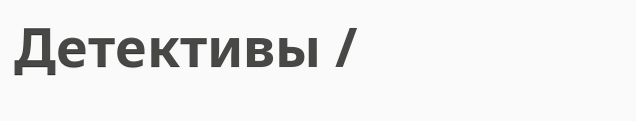Детективы /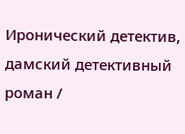Иронический детектив, дамский детективный роман /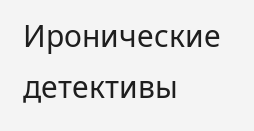Иронические детективы